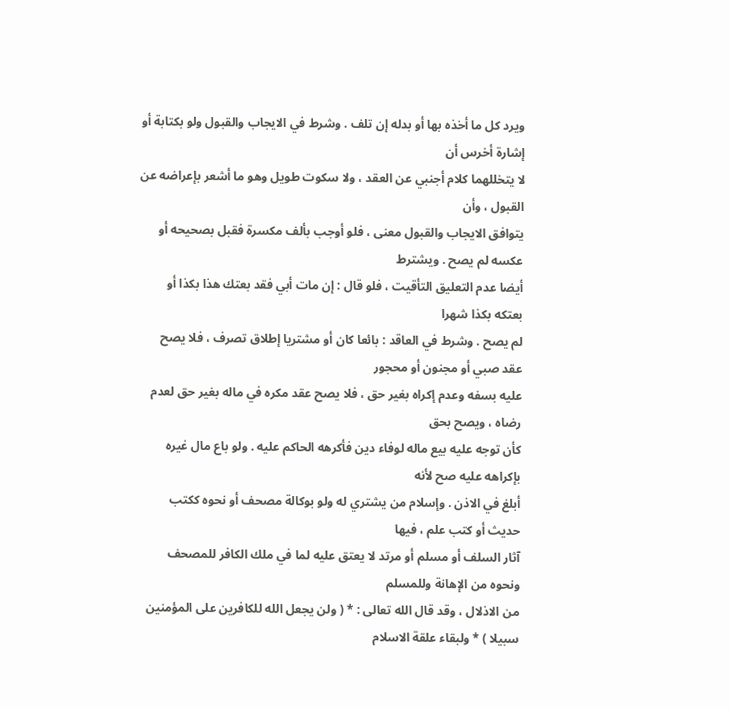ويرد كل ما أخذه بها أو بدله إن تلف . وشرط في الايجاب والقبول ولو بكتابة أو إشارة أخرس أن
لا يتخللهما كلام أجنبي عن العقد ، ولا سكوت طويل وهو ما أشعر بإعراضه عن القبول ، وأن
يتوافق الايجاب والقبول معنى ، فلو أوجب بألف مكسرة فقبل بصحيحه أو عكسه لم يصح . ويشترط
أيضا عدم التعليق التأقيت ، فلو قال : إن مات أبي فقد بعتك هذا بكذا أو بعتكه بكذا شهرا
لم يصح . وشرط في العاقد : بائعا كان أو مشتريا إطلاق تصرف ، فلا يصح عقد صبي أو مجنون أو محجور
عليه بسفه وعدم إكراه بغير حق ، فلا يصح عقد مكره في ماله بغير حق لعدم رضاه ، ويصح بحق
كأن توجه عليه بيع ماله لوفاء دين فأكرهه الحاكم عليه . ولو باع مال غيره بإكراهه عليه صح لأنه
أبلغ في الاذن . وإسلام من يشتري له ولو بوكالة مصحف أو نحوه ككتب حديث أو كتب علم ، فيها
آثار السلف أو مسلم أو مرتد لا يعتق عليه لما في ملك الكافر للمصحف ونحوه من الإهانة وللمسلم
من الاذلال ، وقد قال الله تعالى : * ( ولن يجعل الله للكافرين على المؤمنين سبيلا ) * ولبقاء علقة الاسلام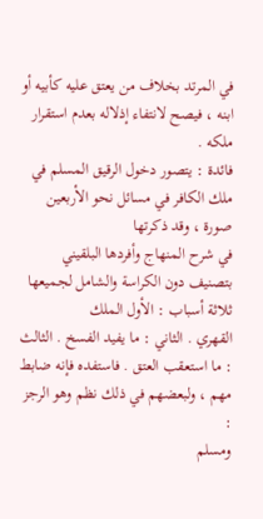في المرتد بخلاف من يعتق عليه كأبيه أو ابنه ، فيصح لانتفاء إذلاله بعدم استقرار ملكه .
فائدة : يتصور دخول الرقيق المسلم في ملك الكافر في مسائل نحو الأربعين صورة ، وقد ذكرتها
في شرح المنهاج وأفردها البلقيني بتصنيف دون الكراسة والشامل لجميعها ثلاثة أسباب : الأول الملك
القهري . الثاني : ما يفيد الفسخ . الثالث : ما استعقب العتق . فاستفده فإنه ضابط مهم ، ولبعضهم في ذلك نظم وهو الرجز :
ومسلم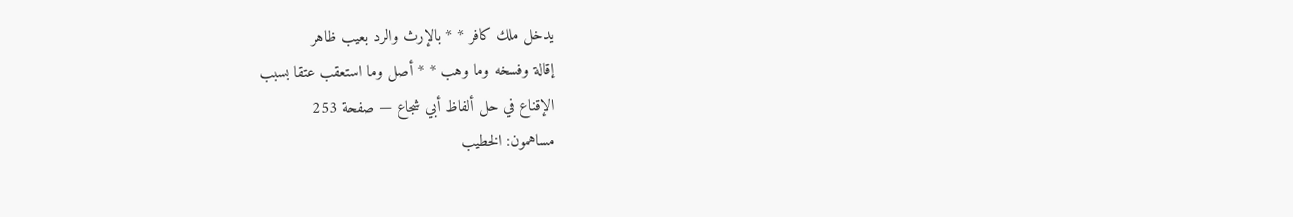يدخل ملك كافر * * بالإرث والرد بعيب ظاهر
إقالة وفسخه وما وهب * * أصل وما استعقب عتقا بسبب
الإقناع في حل ألفاظ أبي شجاع — صفحة 253
مساهمون: الخطيب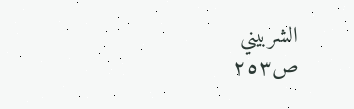الشربيني
ص٢٥٣